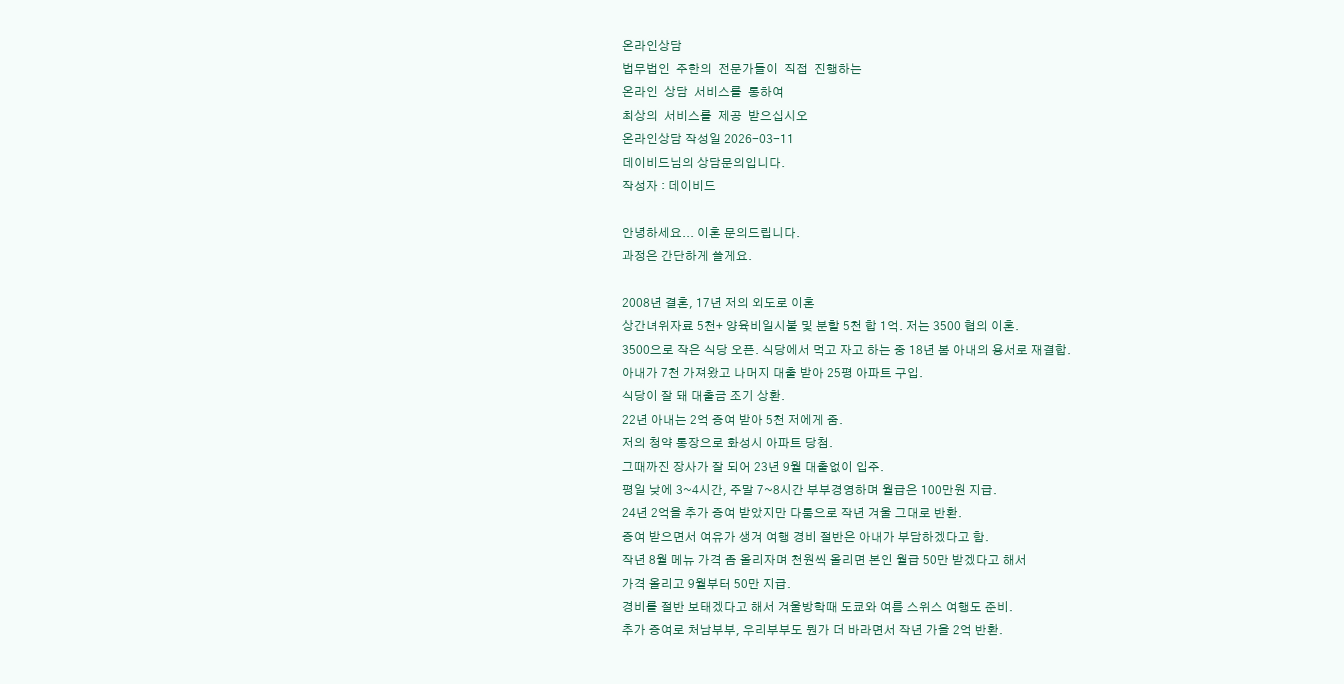온라인상담
법무법인  주한의  전문가들이  직접  진행하는
온라인  상담  서비스를  통하여
최상의  서비스를  제공  받으십시오
온라인상담 작성일 2026-03-11
데이비드님의 상담문의입니다.
작성자 : 데이비드

안녕하세요... 이혼 문의드립니다.
과정은 간단하게 쓸게요.

2008년 결혼, 17년 저의 외도로 이혼
상간녀위자료 5천+ 양육비일시불 및 분할 5천 합 1억. 저는 3500 협의 이혼.
3500으로 작은 식당 오픈. 식당에서 먹고 자고 하는 중 18년 봄 아내의 용서로 재결합.
아내가 7천 가져왔고 나머지 대출 받아 25평 아파트 구입.
식당이 잘 돼 대출금 조기 상환.
22년 아내는 2억 증여 받아 5천 저에게 줌.
저의 청약 통장으로 화성시 아파트 당첨.
그때까진 장사가 잘 되어 23년 9월 대출없이 입주.
평일 낮에 3~4시간, 주말 7~8시간 부부경영하며 월급은 100만원 지급.
24년 2억을 추가 증여 받았지만 다툼으로 작년 겨울 그대로 반환.
증여 받으면서 여유가 생겨 여행 경비 절반은 아내가 부담하겠다고 함.
작년 8월 메뉴 가격 좀 올리자며 천원씩 올리면 본인 월급 50만 받겠다고 해서
가격 올리고 9월부터 50만 지급.
경비를 절반 보태겠다고 해서 겨울방학때 도쿄와 여름 스위스 여행도 준비.
추가 증여로 처남부부, 우리부부도 뭔가 더 바라면서 작년 가을 2억 반환.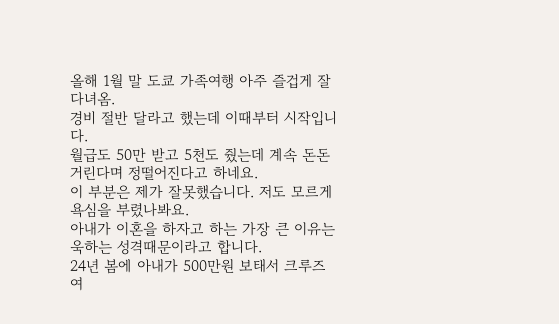올해 1월 말 도쿄 가족여행 아주 즐겁게 잘 다녀옴.
경비 절반 달라고 했는데 이때부터 시작입니다.
월급도 50만 받고 5천도 줬는데 계속 돈돈 거린다며 정떨어진다고 하네요.
이 부분은 제가 잘못했습니다. 저도 모르게 욕심을 부렸나봐요.
아내가 이혼을 하자고 하는 가장 큰 이유는 욱하는 성격때문이라고 합니다.
24년 봄에 아내가 500만원 보태서 크루즈 여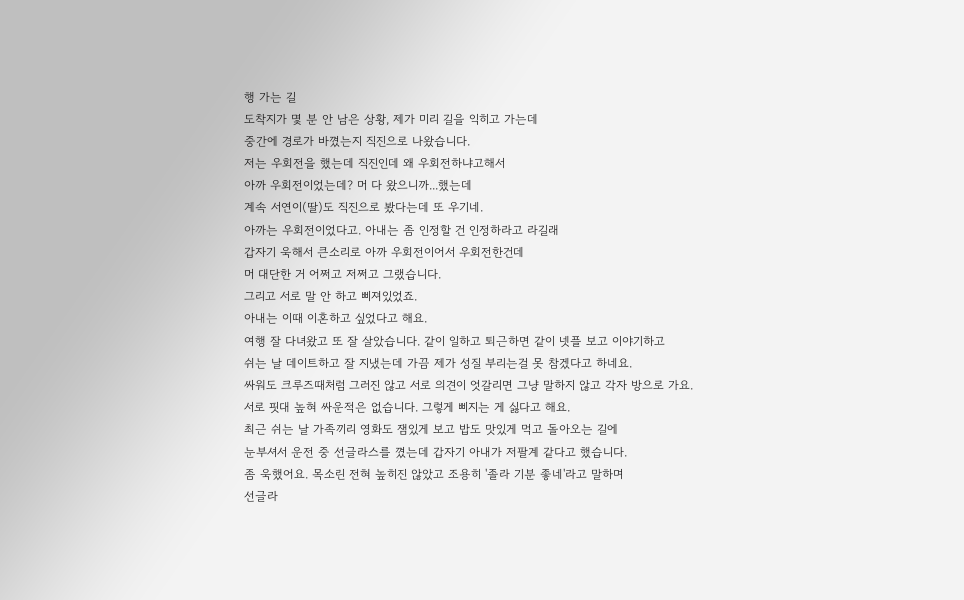행 가는 길
도착지가 몇 분 안 남은 상황, 제가 미리 길을 익히고 가는데
중간에 경로가 바꼈는지 직진으로 나왔습니다.
저는 우회전을 했는데 직진인데 왜 우회전하냐고해서
아까 우회전이었는데? 머 다 왔으니까...했는데
계속 서연이(딸)도 직진으로 봤다는데 또 우기네.
아까는 우회전이었다고. 아내는 좀 인정할 건 인정하라고 라길래
갑자기 욱해서 큰소리로 아까 우회전이어서 우회전한건데
머 대단한 거 어쩌고 저쩌고 그랬습니다.
그리고 서로 말 안 하고 삐져있었죠.
아내는 이때 이혼하고 싶었다고 해요.
여행 잘 다녀왔고 또 잘 살았습니다. 같이 일하고 퇴근하면 같이 넷플 보고 이야기하고
쉬는 날 데이트하고 잘 지냈는데 가끔 제가 성질 부리는걸 못 참겠다고 하네요.
싸워도 크루즈때처럼 그러진 않고 서로 의견이 엇갈리면 그냥 말하지 않고 각자 방으로 가요.
서로 핏대 높혀 싸운적은 없습니다. 그렇게 삐지는 게 싫다고 해요.
최근 쉬는 날 가족끼리 영화도 잼있게 보고 밥도 맛있게 먹고 돌아오는 길에
눈부셔서 운전 중 선글라스를 꼈는데 갑자기 아내가 저팔계 같다고 했습니다.
좀 욱했어요. 목소린 전혀 높히진 않았고 조용히 '졸라 기분 좋네'라고 말하며
선글라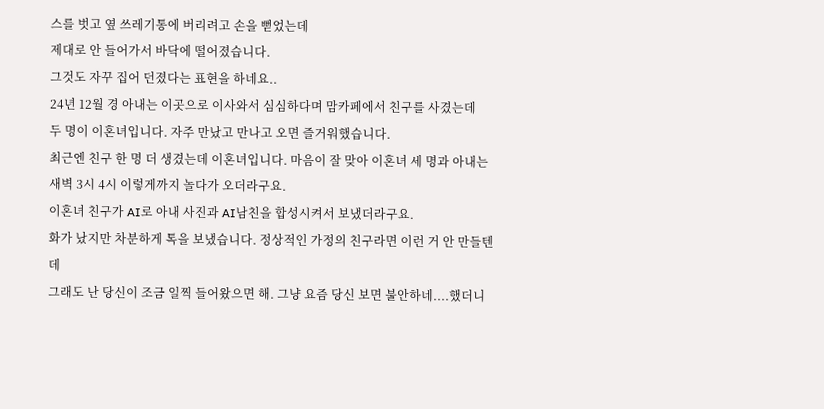스를 벗고 옆 쓰레기통에 버리려고 손을 뻗었는데
제대로 안 들어가서 바닥에 떨어졌습니다.
그것도 자꾸 집어 던졌다는 표현을 하네요..
24년 12월 경 아내는 이곳으로 이사와서 심심하다며 맘카페에서 친구를 사겼는데
두 명이 이혼녀입니다. 자주 만났고 만나고 오면 즐거워했습니다.
최근엔 친구 한 명 더 생겼는데 이혼녀입니다. 마음이 잘 맞아 이혼녀 세 명과 아내는
새벽 3시 4시 이렇게까지 놀다가 오더라구요.
이혼녀 친구가 AI로 아내 사진과 AI남친을 합성시켜서 보냈더라구요.
화가 났지만 차분하게 톡을 보냈습니다. 정상적인 가정의 친구라면 이런 거 안 만들텐데
그래도 난 당신이 조금 일찍 들어왔으면 해. 그냥 요즘 당신 보면 불안하네....했더니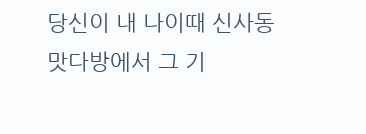당신이 내 나이때 신사동 맛다방에서 그 기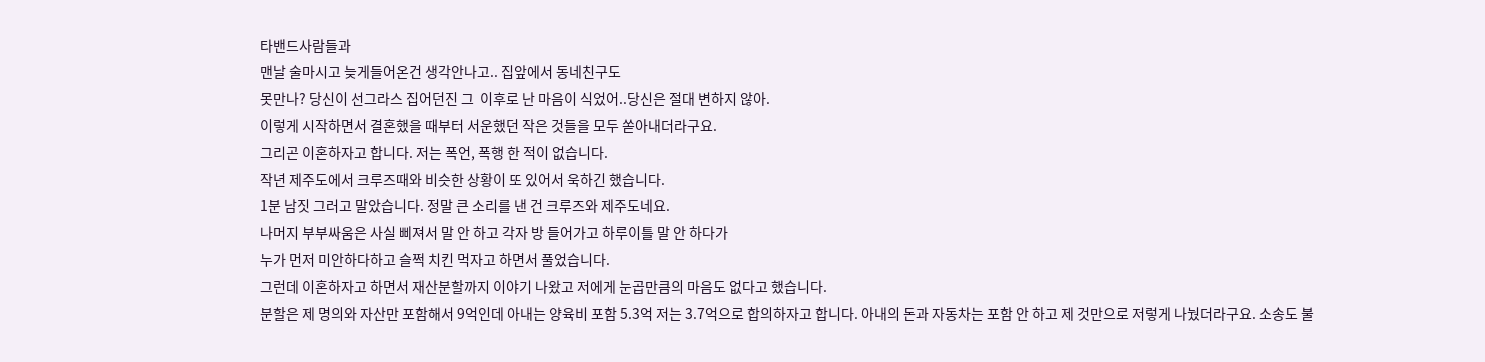타밴드사람들과
맨날 술마시고 늦게들어온건 생각안나고.. 집앞에서 동네친구도
못만나? 당신이 선그라스 집어던진 그  이후로 난 마음이 식었어..당신은 절대 변하지 않아.
이렇게 시작하면서 결혼했을 때부터 서운했던 작은 것들을 모두 쏟아내더라구요.
그리곤 이혼하자고 합니다. 저는 폭언, 폭행 한 적이 없습니다.
작년 제주도에서 크루즈때와 비슷한 상황이 또 있어서 욱하긴 했습니다.
1분 남짓 그러고 말았습니다. 정말 큰 소리를 낸 건 크루즈와 제주도네요.
나머지 부부싸움은 사실 삐져서 말 안 하고 각자 방 들어가고 하루이틀 말 안 하다가
누가 먼저 미안하다하고 슬쩍 치킨 먹자고 하면서 풀었습니다.
그런데 이혼하자고 하면서 재산분할까지 이야기 나왔고 저에게 눈곱만큼의 마음도 없다고 했습니다.
분할은 제 명의와 자산만 포함해서 9억인데 아내는 양육비 포함 5.3억 저는 3.7억으로 합의하자고 합니다. 아내의 돈과 자동차는 포함 안 하고 제 것만으로 저렇게 나눴더라구요. 소송도 불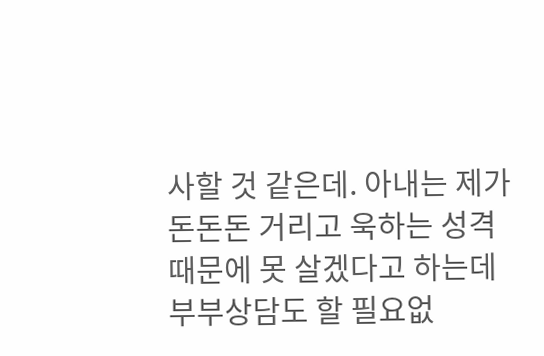사할 것 같은데. 아내는 제가 돈돈돈 거리고 욱하는 성격때문에 못 살겠다고 하는데
부부상담도 할 필요없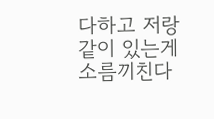다하고 저랑 같이 있는게 소름끼친다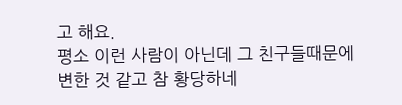고 해요.
평소 이런 사람이 아닌데 그 친구들때문에 변한 것 같고 참 황당하네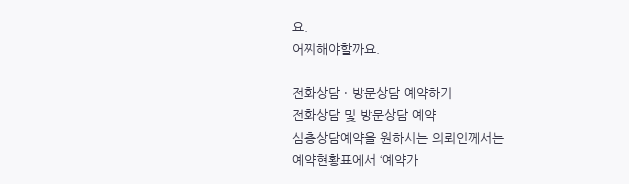요.
어찌해야할까요.

전화상담 · 방문상담 예약하기
전화상담 및 방문상담 예약
심층상담예약을 원하시는 의뢰인께서는
예약현황표에서 ‘예약가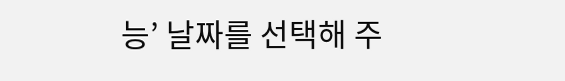능’ 날짜를 선택해 주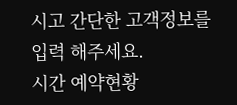시고 간단한 고객정보를 입력 해주세요.
시간 예약현황